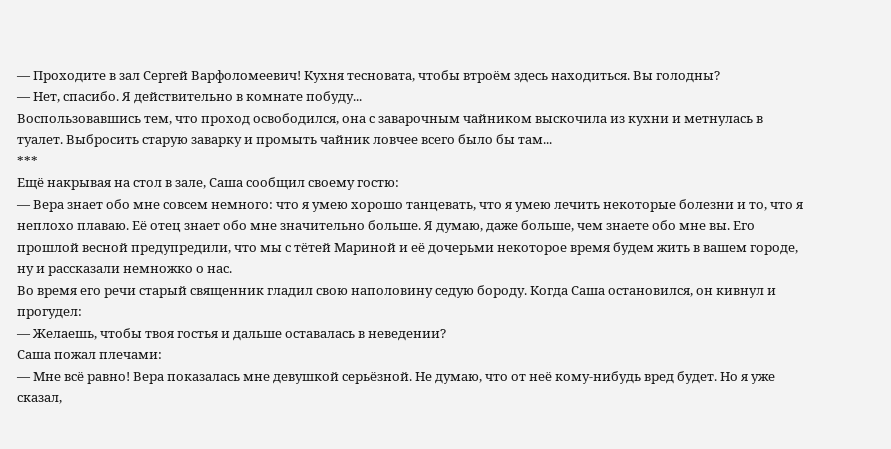— Проходите в зал Сергей Варфоломеевич! Кухня тесновата, чтобы втроём здесь находиться. Вы голодны?
— Нет, спасибо. Я действительно в комнате побуду...
Воспользовавшись тем, что проход освободился, она с заварочным чайником выскочила из кухни и метнулась в туалет. Выбросить старую заварку и промыть чайник ловчее всего было бы там...
***
Ещё накрывая на стол в зале, Саша сообщил своему гостю:
— Вера знает обо мне совсем немного: что я умею хорошо танцевать, что я умею лечить некоторые болезни и то, что я неплохо плаваю. Её отец знает обо мне значительно больше. Я думаю, даже больше, чем знаете обо мне вы. Его прошлой весной предупредили, что мы с тётей Мариной и её дочерьми некоторое время будем жить в вашем городе, ну и рассказали немножко о нас.
Во время его речи старый священник гладил свою наполовину седую бороду. Когда Саша остановился, он кивнул и прогудел:
— Желаешь, чтобы твоя гостья и дальше оставалась в неведении?
Саша пожал плечами:
— Мне всё равно! Вера показалась мне девушкой серьёзной. Не думаю, что от неё кому-нибудь вред будет. Но я уже сказал,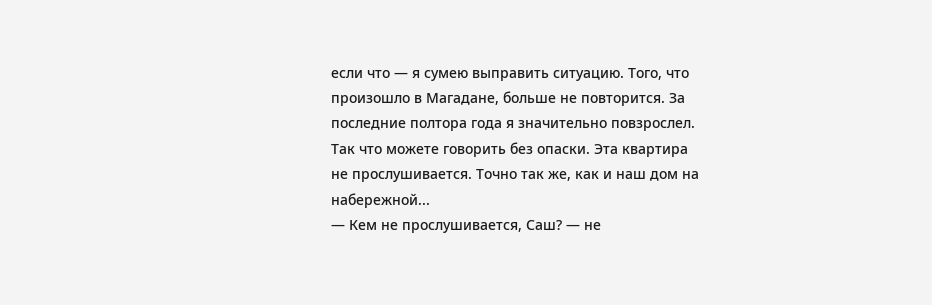если что — я сумею выправить ситуацию. Того, что произошло в Магадане, больше не повторится. За последние полтора года я значительно повзрослел. Так что можете говорить без опаски. Эта квартира не прослушивается. Точно так же, как и наш дом на набережной...
— Кем не прослушивается, Саш? — не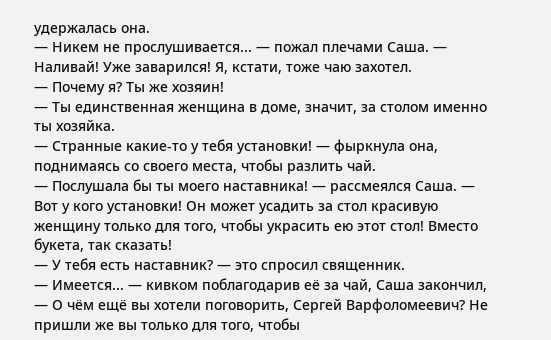удержалась она.
— Никем не прослушивается... — пожал плечами Саша. — Наливай! Уже заварился! Я, кстати, тоже чаю захотел.
— Почему я? Ты же хозяин!
— Ты единственная женщина в доме, значит, за столом именно ты хозяйка.
— Странные какие-то у тебя установки! — фыркнула она, поднимаясь со своего места, чтобы разлить чай.
— Послушала бы ты моего наставника! — рассмеялся Саша. — Вот у кого установки! Он может усадить за стол красивую женщину только для того, чтобы украсить ею этот стол! Вместо букета, так сказать!
— У тебя есть наставник? — это спросил священник.
— Имеется... — кивком поблагодарив её за чай, Саша закончил, — О чём ещё вы хотели поговорить, Сергей Варфоломеевич? Не пришли же вы только для того, чтобы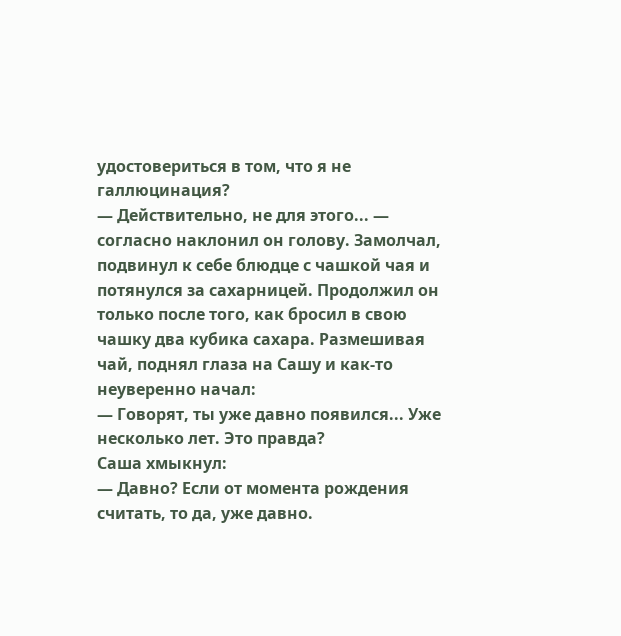удостовериться в том, что я не галлюцинация?
— Действительно, не для этого... — согласно наклонил он голову. Замолчал, подвинул к себе блюдце с чашкой чая и потянулся за сахарницей. Продолжил он только после того, как бросил в свою чашку два кубика сахара. Размешивая чай, поднял глаза на Сашу и как-то неуверенно начал:
— Говорят, ты уже давно появился... Уже несколько лет. Это правда?
Саша хмыкнул:
— Давно? Если от момента рождения считать, то да, уже давно.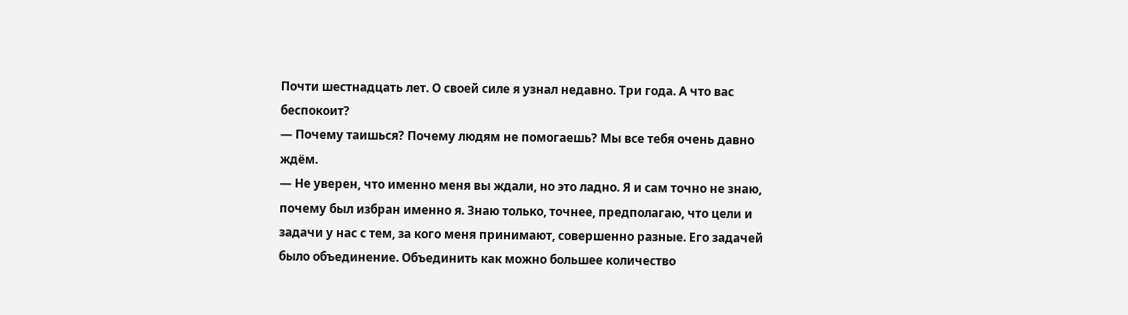Почти шестнадцать лет. О своей силе я узнал недавно. Три года. А что вас беспокоит?
— Почему таишься? Почему людям не помогаешь? Мы все тебя очень давно ждём.
— Не уверен, что именно меня вы ждали, но это ладно. Я и сам точно не знаю, почему был избран именно я. Знаю только, точнее, предполагаю, что цели и задачи у нас с тем, за кого меня принимают, совершенно разные. Его задачей было объединение. Объединить как можно большее количество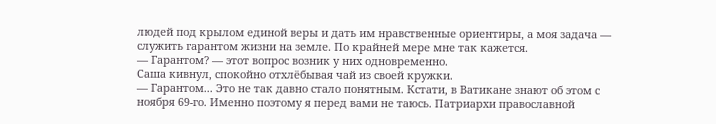людей под крылом единой веры и дать им нравственные ориентиры, а моя задача — служить гарантом жизни на земле. По крайней мере мне так кажется.
— Гарантом? — этот вопрос возник у них одновременно.
Саша кивнул, спокойно отхлёбывая чай из своей кружки.
— Гарантом... Это не так давно стало понятным. Кстати, в Ватикане знают об этом с ноября 69-го. Именно поэтому я перед вами не таюсь. Патриархи православной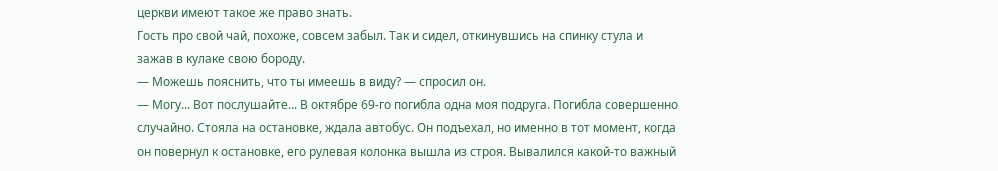церкви имеют такое же право знать.
Гость про свой чай, похоже, совсем забыл. Так и сидел, откинувшись на спинку стула и зажав в кулаке свою бороду.
— Можешь пояснить, что ты имеешь в виду? — спросил он.
— Могу... Вот послушайте... В октябре 69-го погибла одна моя подруга. Погибла совершенно случайно. Стояла на остановке, ждала автобус. Он подъехал, но именно в тот момент, когда он повернул к остановке, его рулевая колонка вышла из строя. Вывалился какой-то важный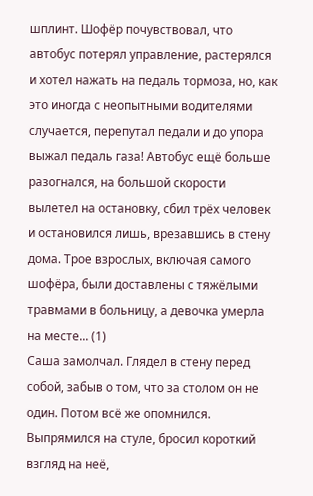шплинт. Шофёр почувствовал, что автобус потерял управление, растерялся и хотел нажать на педаль тормоза, но, как это иногда с неопытными водителями случается, перепутал педали и до упора выжал педаль газа! Автобус ещё больше разогнался, на большой скорости вылетел на остановку, сбил трёх человек и остановился лишь, врезавшись в стену дома. Трое взрослых, включая самого шофёра, были доставлены с тяжёлыми травмами в больницу, а девочка умерла на месте... (1)
Саша замолчал. Глядел в стену перед собой, забыв о том, что за столом он не один. Потом всё же опомнился. Выпрямился на стуле, бросил короткий взгляд на неё,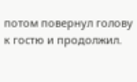потом повернул голову к гостю и продолжил.